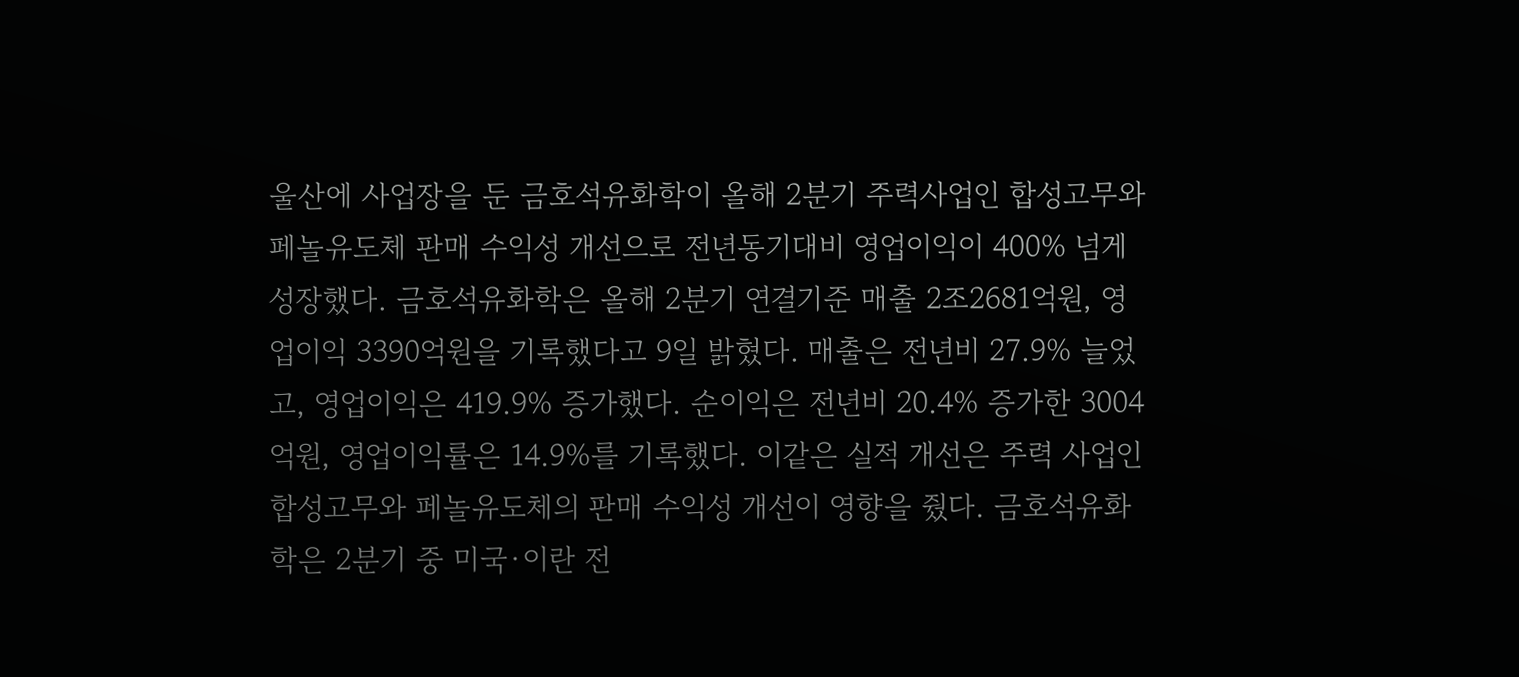울산에 사업장을 둔 금호석유화학이 올해 2분기 주력사업인 합성고무와 페놀유도체 판매 수익성 개선으로 전년동기대비 영업이익이 400% 넘게 성장했다. 금호석유화학은 올해 2분기 연결기준 매출 2조2681억원, 영업이익 3390억원을 기록했다고 9일 밝혔다. 매출은 전년비 27.9% 늘었고, 영업이익은 419.9% 증가했다. 순이익은 전년비 20.4% 증가한 3004억원, 영업이익률은 14.9%를 기록했다. 이같은 실적 개선은 주력 사업인 합성고무와 페놀유도체의 판매 수익성 개선이 영향을 줬다. 금호석유화학은 2분기 중 미국·이란 전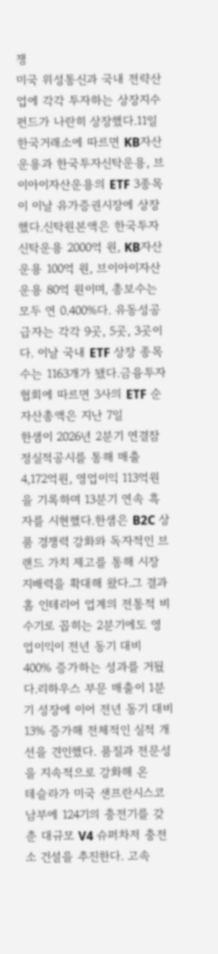쟁
미국 위성통신과 국내 전략산업에 각각 투자하는 상장지수펀드가 나란히 상장했다.11일 한국거래소에 따르면 KB자산운용과 한국투자신탁운용, 브이아이자산운용의 ETF 3종목이 이날 유가증권시장에 상장했다.신탁원본액은 한국투자신탁운용 2000억 원, KB자산운용 100억 원, 브이아이자산운용 80억 원이며, 총보수는 모두 연 0.400%다. 유동성공급자는 각각 9곳, 5곳, 3곳이다. 이날 국내 ETF 상장 종목 수는 1163개가 됐다.금융투자협회에 따르면 3사의 ETF 순자산총액은 지난 7일
한샘이 2026년 2분기 연결잠정실적공시를 통해 매출 4,172억원, 영업이익 113억원을 기록하며 13분기 연속 흑자를 시현했다.한샘은 B2C 상품 경쟁력 강화와 독자적인 브랜드 가치 제고를 통해 시장 지배력을 확대해 왔다.그 결과 홈 인테리어 업계의 전통적 비수기로 꼽히는 2분기에도 영업이익이 전년 동기 대비 400% 증가하는 성과를 거뒀다.리하우스 부문 매출이 1분기 성장에 이어 전년 동기 대비 13% 증가해 전체적인 실적 개선을 견인했다. 품질과 전문성을 지속적으로 강화해 온
테슬라가 미국 샌프란시스코 남부에 124기의 충전기를 갖춘 대규모 V4 슈퍼차저 충전소 건설을 추진한다. 고속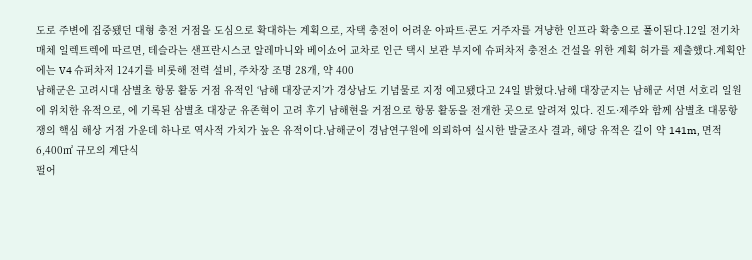도로 주변에 집중됐던 대형 충전 거점을 도심으로 확대하는 계획으로, 자택 충전이 어려운 아파트·콘도 거주자를 겨냥한 인프라 확충으로 풀이된다.12일 전기차 매체 일렉트렉에 따르면, 테슬라는 샌프란시스코 알레마니와 베이쇼어 교차로 인근 택시 보관 부지에 슈퍼차저 충전소 건설을 위한 계획 허가를 제출했다.계획안에는 V4 슈퍼차저 124기를 비롯해 전력 설비, 주차장 조명 28개, 약 400
남해군은 고려시대 삼별초 항몽 활동 거점 유적인 ‘남해 대장군지’가 경상남도 기념물로 지정 예고됐다고 24일 밝혔다.남해 대장군지는 남해군 서면 서호리 일원에 위치한 유적으로, 에 기록된 삼별초 대장군 유존혁이 고려 후기 남해현을 거점으로 항몽 활동을 전개한 곳으로 알려져 있다. 진도·제주와 함께 삼별초 대몽항쟁의 핵심 해상 거점 가운데 하나로 역사적 가치가 높은 유적이다.남해군이 경남연구원에 의뢰하여 실시한 발굴조사 결과, 해당 유적은 길이 약 141m, 면적 6,400㎡ 규모의 계단식
펄어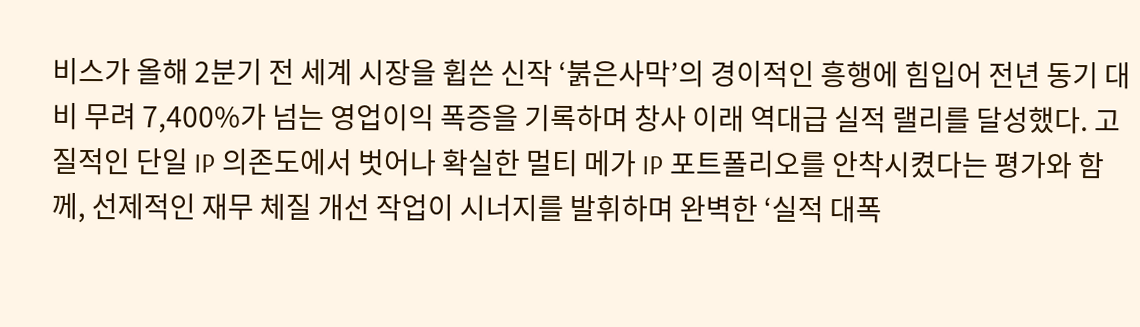비스가 올해 2분기 전 세계 시장을 휩쓴 신작 ‘붉은사막’의 경이적인 흥행에 힘입어 전년 동기 대비 무려 7,400%가 넘는 영업이익 폭증을 기록하며 창사 이래 역대급 실적 랠리를 달성했다. 고질적인 단일 IP 의존도에서 벗어나 확실한 멀티 메가 IP 포트폴리오를 안착시켰다는 평가와 함께, 선제적인 재무 체질 개선 작업이 시너지를 발휘하며 완벽한 ‘실적 대폭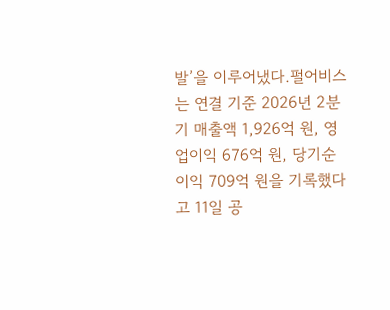발’을 이루어냈다.펄어비스는 연결 기준 2026년 2분기 매출액 1,926억 원, 영업이익 676억 원, 당기순이익 709억 원을 기록했다고 11일 공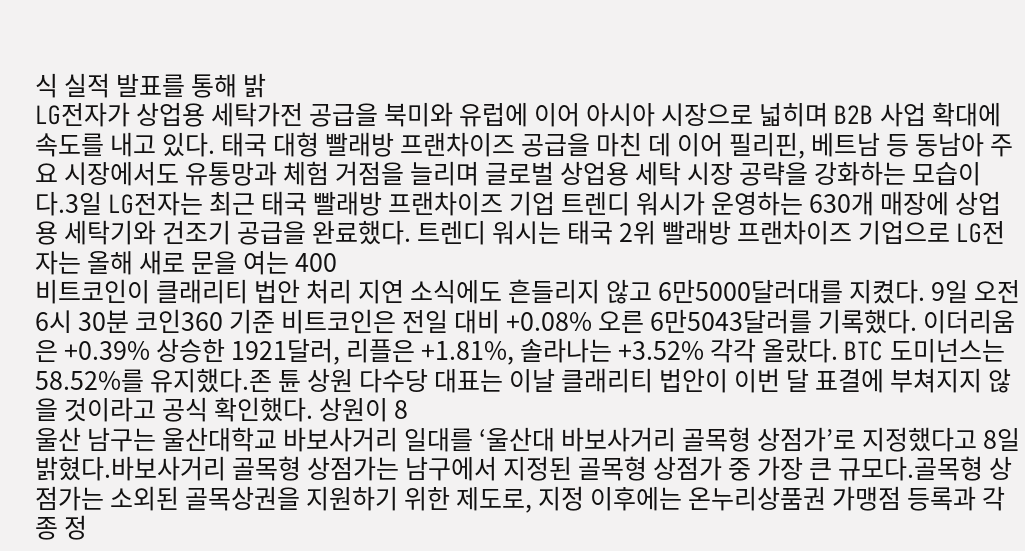식 실적 발표를 통해 밝
LG전자가 상업용 세탁가전 공급을 북미와 유럽에 이어 아시아 시장으로 넓히며 B2B 사업 확대에 속도를 내고 있다. 태국 대형 빨래방 프랜차이즈 공급을 마친 데 이어 필리핀, 베트남 등 동남아 주요 시장에서도 유통망과 체험 거점을 늘리며 글로벌 상업용 세탁 시장 공략을 강화하는 모습이다.3일 LG전자는 최근 태국 빨래방 프랜차이즈 기업 트렌디 워시가 운영하는 630개 매장에 상업용 세탁기와 건조기 공급을 완료했다. 트렌디 워시는 태국 2위 빨래방 프랜차이즈 기업으로 LG전자는 올해 새로 문을 여는 400
비트코인이 클래리티 법안 처리 지연 소식에도 흔들리지 않고 6만5000달러대를 지켰다. 9일 오전 6시 30분 코인360 기준 비트코인은 전일 대비 +0.08% 오른 6만5043달러를 기록했다. 이더리움은 +0.39% 상승한 1921달러, 리플은 +1.81%, 솔라나는 +3.52% 각각 올랐다. BTC 도미넌스는 58.52%를 유지했다.존 튠 상원 다수당 대표는 이날 클래리티 법안이 이번 달 표결에 부쳐지지 않을 것이라고 공식 확인했다. 상원이 8
울산 남구는 울산대학교 바보사거리 일대를 ‘울산대 바보사거리 골목형 상점가’로 지정했다고 8일 밝혔다.바보사거리 골목형 상점가는 남구에서 지정된 골목형 상점가 중 가장 큰 규모다.골목형 상점가는 소외된 골목상권을 지원하기 위한 제도로, 지정 이후에는 온누리상품권 가맹점 등록과 각종 정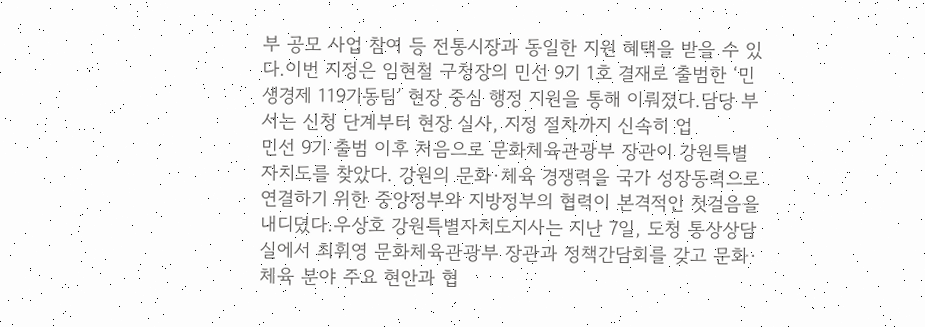부 공모 사업 참여 등 전통시장과 동일한 지원 혜택을 받을 수 있다.이번 지정은 임현철 구청장의 민선 9기 1호 결재로 출범한 ‘민생경제 119기동팀’ 현장 중심 행정 지원을 통해 이뤄졌다.담당 부서는 신청 단계부터 현장 실사, 지정 절차까지 신속히 업
민선 9기 출범 이후 처음으로 문화체육관광부 장관이 강원특별자치도를 찾았다. 강원의 문화·체육 경쟁력을 국가 성장동력으로 연결하기 위한 중앙정부와 지방정부의 협력이 본격적인 첫걸음을 내디뎠다.우상호 강원특별자치도지사는 지난 7일, 도청 통상상담실에서 최휘영 문화체육관광부 장관과 정책간담회를 갖고 문화·체육 분야 주요 현안과 협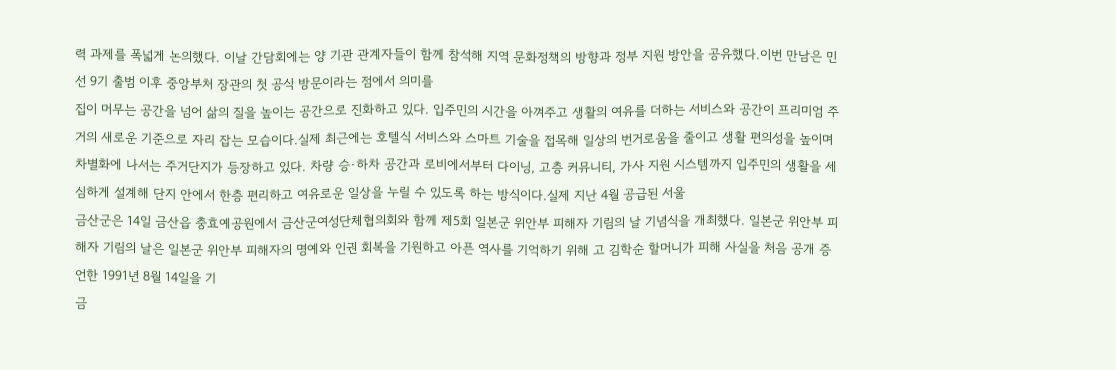력 과제를 폭넓게 논의했다. 이날 간담회에는 양 기관 관계자들이 함께 참석해 지역 문화정책의 방향과 정부 지원 방안을 공유했다.이번 만남은 민선 9기 출범 이후 중앙부처 장관의 첫 공식 방문이라는 점에서 의미를
집이 머무는 공간을 넘어 삶의 질을 높이는 공간으로 진화하고 있다. 입주민의 시간을 아껴주고 생활의 여유를 더하는 서비스와 공간이 프리미엄 주거의 새로운 기준으로 자리 잡는 모습이다.실제 최근에는 호텔식 서비스와 스마트 기술을 접목해 일상의 번거로움을 줄이고 생활 편의성을 높이며 차별화에 나서는 주거단지가 등장하고 있다. 차량 승·하차 공간과 로비에서부터 다이닝, 고층 커뮤니티, 가사 지원 시스템까지 입주민의 생활을 세심하게 설계해 단지 안에서 한층 편리하고 여유로운 일상을 누릴 수 있도록 하는 방식이다.실제 지난 4월 공급된 서울
금산군은 14일 금산읍 충효예공원에서 금산군여성단체협의회와 함께 제5회 일본군 위안부 피해자 기림의 날 기념식을 개최했다. 일본군 위안부 피해자 기림의 날은 일본군 위안부 피해자의 명예와 인권 회복을 기원하고 아픈 역사를 기억하기 위해 고 김학순 할머니가 피해 사실을 처음 공개 증언한 1991년 8월 14일을 기
금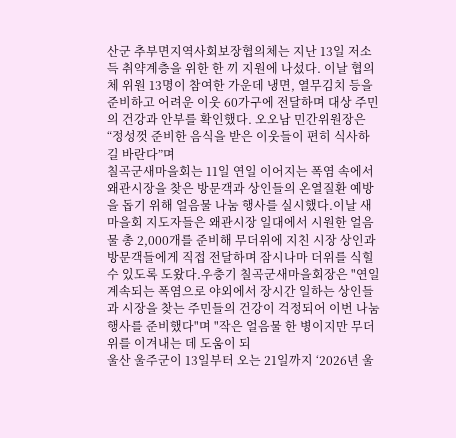산군 추부면지역사회보장협의체는 지난 13일 저소득 취약계층을 위한 한 끼 지원에 나섰다. 이날 협의체 위원 13명이 참여한 가운데 냉면, 열무김치 등을 준비하고 어려운 이웃 60가구에 전달하며 대상 주민의 건강과 안부를 확인했다. 오오남 민간위원장은 “정성껏 준비한 음식을 받은 이웃들이 편히 식사하길 바란다”며
칠곡군새마을회는 11일 연일 이어지는 폭염 속에서 왜관시장을 찾은 방문객과 상인들의 온열질환 예방을 돕기 위해 얼음물 나눔 행사를 실시했다.이날 새마을회 지도자들은 왜관시장 일대에서 시원한 얼음물 총 2,000개를 준비해 무더위에 지친 시장 상인과 방문객들에게 직접 전달하며 잠시나마 더위를 식힐 수 있도록 도왔다.우충기 칠곡군새마을회장은 "연일 계속되는 폭염으로 야외에서 장시간 일하는 상인들과 시장을 찾는 주민들의 건강이 걱정되어 이번 나눔 행사를 준비했다"며 "작은 얼음물 한 병이지만 무더위를 이겨내는 데 도움이 되
울산 울주군이 13일부터 오는 21일까지 ‘2026년 울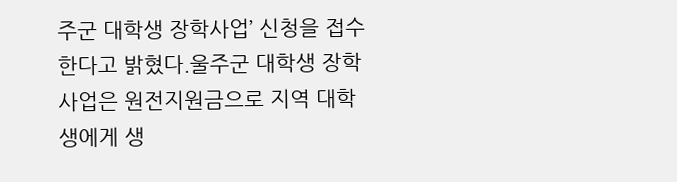주군 대학생 장학사업’ 신청을 접수한다고 밝혔다.울주군 대학생 장학사업은 원전지원금으로 지역 대학생에게 생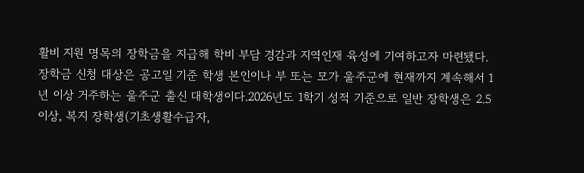활비 지원 명목의 장학금을 지급해 학비 부담 경감과 지역인재 육성에 기여하고자 마련됐다.장학금 신청 대상은 공고일 기준 학생 본인이나 부 또는 모가 울주군에 현재까지 계속해서 1년 이상 거주하는 울주군 출신 대학생이다.2026년도 1학기 성적 기준으로 일반 장학생은 2.5 이상, 복지 장학생(기초생활수급자,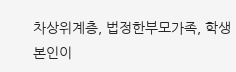차상위계층, 법정한부모가족, 학생 본인이